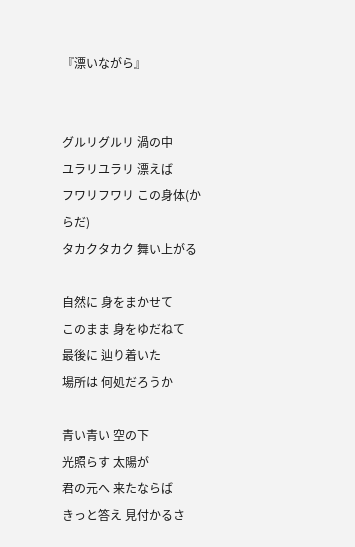『漂いながら』


グルリグルリ 渦の中
ユラリユラリ 漂えば
フワリフワリ この身体(からだ)
タカクタカク 舞い上がる

自然に 身をまかせて
このまま 身をゆだねて
最後に 辿り着いた
場所は 何処だろうか

青い青い 空の下
光照らす 太陽が
君の元へ 来たならば
きっと答え 見付かるさ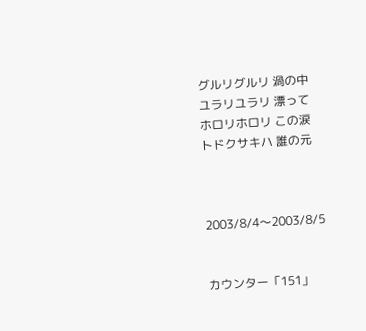グルリグルリ 渦の中
ユラリユラリ 漂って
ホロリホロリ この涙
トドクサキハ 誰の元



2003/8/4〜2003/8/5


カウンター「151」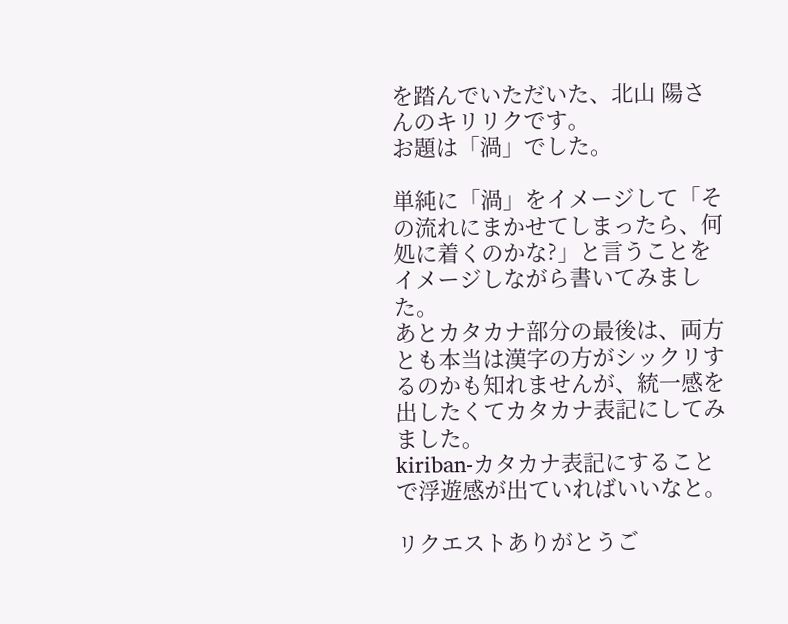を踏んでいただいた、北山 陽さんのキリリクです。
お題は「渦」でした。

単純に「渦」をイメージして「その流れにまかせてしまったら、何処に着くのかな?」と言うことをイメージしながら書いてみました。
あとカタカナ部分の最後は、両方とも本当は漢字の方がシックリするのかも知れませんが、統一感を出したくてカタカナ表記にしてみました。
kiriban-カタカナ表記にすることで浮遊感が出ていればいいなと。

リクエストありがとうご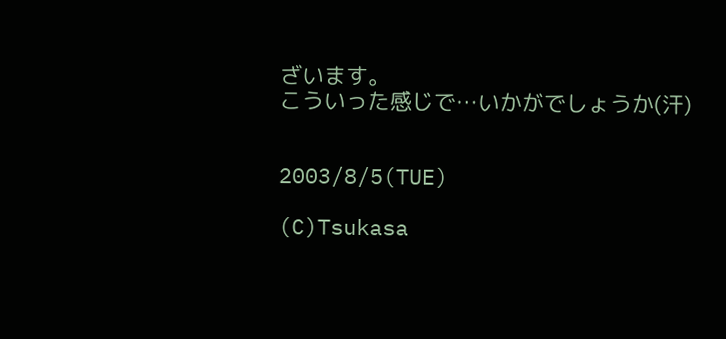ざいます。
こういった感じで…いかがでしょうか(汗)


2003/8/5(TUE)

(C)Tsukasa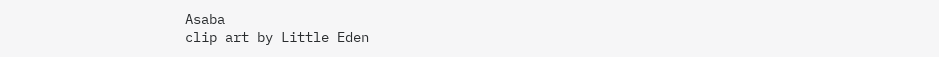Asaba
clip art by Little Eden